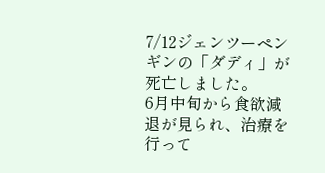7/12ジェンツーペンギンの「ダディ」が死亡しました。
6月中旬から食欲減退が見られ、治療を行って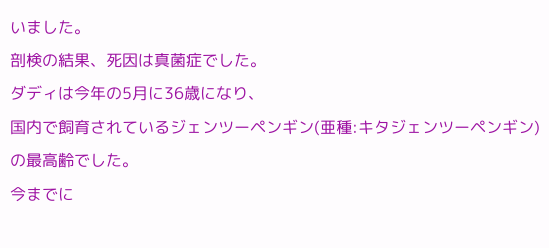いました。
剖検の結果、死因は真菌症でした。
ダディは今年の5月に36歳になり、
国内で飼育されているジェンツーペンギン(亜種:キタジェンツーペンギン)の最高齢でした。
今までに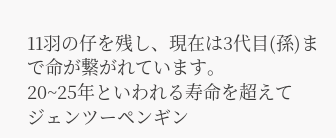11羽の仔を残し、現在は3代目(孫)まで命が繋がれています。
20~25年といわれる寿命を超えて
ジェンツーペンギン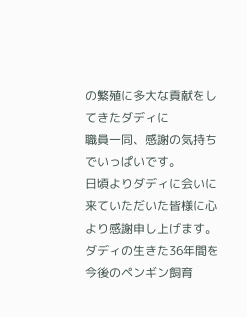の繁殖に多大な貢献をしてきたダディに
職員一同、感謝の気持ちでいっぱいです。
日頃よりダディに会いに来ていただいた皆様に心より感謝申し上げます。
ダディの生きた36年間を今後のペンギン飼育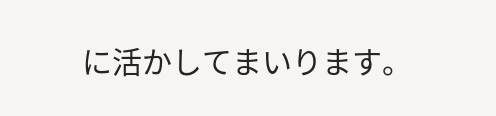に活かしてまいります。